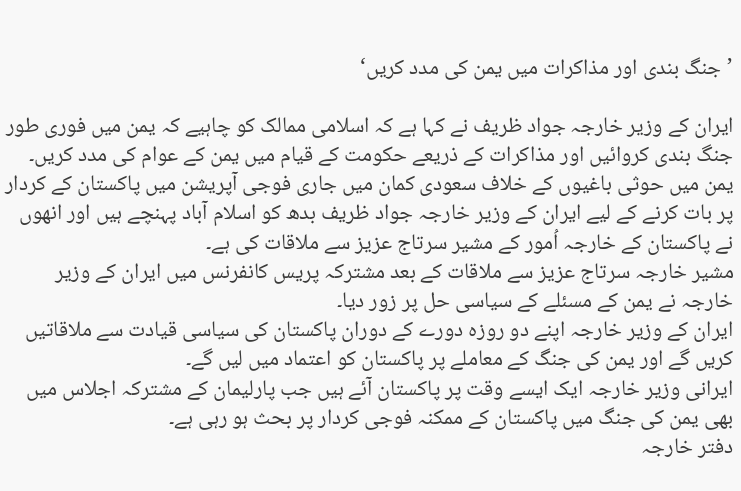’جنگ بندی اور مذاکرات میں یمن کی مدد کریں‘

ایران کے وزیر خارجہ جواد ظریف نے کہا ہے کہ اسلامی ممالک کو چاہیے کہ یمن میں فوری طور جنگ بندی کروائیں اور مذاکرات کے ذریعے حکومت کے قیام میں یمن کے عوام کی مدد کریں۔
یمن میں حوثی باغیوں کے خلاف سعودی کمان میں جاری فوجی آپریشن میں پاکستان کے کردار پر بات کرنے کے لیے ایران کے وزیر خارجہ جواد ظریف بدھ کو اسلام آباد پہنچے ہیں اور انھوں نے پاکستان کے خارجہ اُمور کے مشیر سرتاج عزیز سے ملاقات کی ہے۔
مشیر خارجہ سرتاج عزیز سے ملاقات کے بعد مشترکہ پریس کانفرنس میں ایران کے وزیر خارجہ نے یمن کے مسئلے کے سیاسی حل پر زور دیا۔
ایران کے وزیر خارجہ اپنے دو روزہ دورے کے دوران پاکستان کی سیاسی قیادت سے ملاقاتیں کریں گے اور یمن کی جنگ کے معاملے پر پاکستان کو اعتماد میں لیں گے۔
ایرانی وزیر خارجہ ایک ایسے وقت پر پاکستان آئے ہیں جب پارلیمان کے مشترکہ اجلاس میں بھی یمن کی جنگ میں پاکستان کے ممکنہ فوجی کردار پر بحث ہو رہی ہے۔
دفتر خارجہ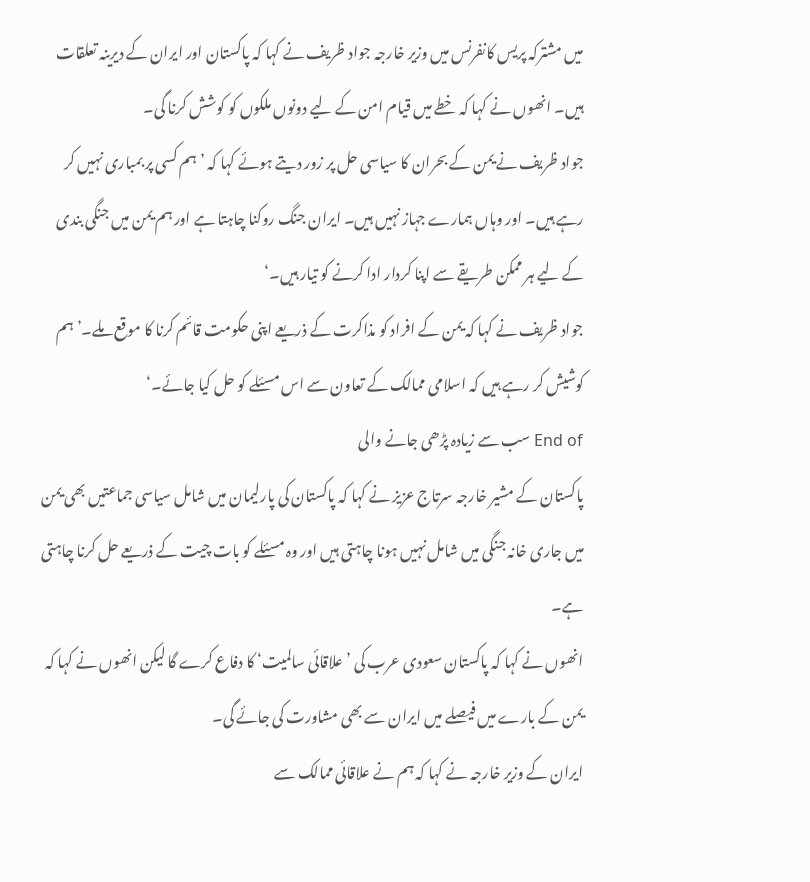میں مشترکہ پریس کانفرنس میں وزیر خارجہ جواد ظریف نے کہا کہ پاکستان اور ایران کے دیرینہ تعلقات ہیں۔ انھوں نے کہا کہ خطے میں قیام امن کے لیے دونوں ملکوں کو کوشش کرنا گی۔
جواد ظریف نے یمن کے بحران کا سیاسی حل پر زور دیتے ہوئے کہا کہ ’ہم کسی پر بمباری نہیں کر رہے ہیں۔ اور وہاں ہمارے جہاز نہیں ہیں۔ ایران جنگ روکنا چاہتا ہے اور ہم یمن میں جنگی بندی کے لیے ہر ممکن طریقے سے اپنا کردار ادا کرنے کو تیار ہیں۔‘
جواد ظریف نے کہا کہ یمن کے افراد کو مذاکرت کے ذریعے اپنی حکومت قائم کرنا کا موقع ملے۔’ ہم کوشیش کر رہے ہیں کہ اسلامی ممالک کے تعاون سے اس مسئلے کو حل کیا جائے۔‘
End of سب سے زیادہ پڑھی جانے والی
پاکستان کے مشیر خارجہ سرتاج عزیز نے کہا کہ پاکستان کی پارلیمان میں شامل سیاسی جماعتیں بھی یمن میں جاری خانہ جنگی میں شامل نہیں ہونا چاہتی ہیں اور وہ مسئلے کو بات چیت کے ذریعے حل کرنا چاہتی ہے۔
انھوں نے کہا کہ پاکستان سعودی عرب کی ’علاقائی سالمیت‘ کا دفاع کرے گا لیکن انھوں نے کہا کہ یمن کے بارے میں فیصلے میں ایران سے بھی مشاورت کی جائے گی۔
ایران کے وزیر خارجہ نے کہا کہ ہم نے علاقائی ممالک سے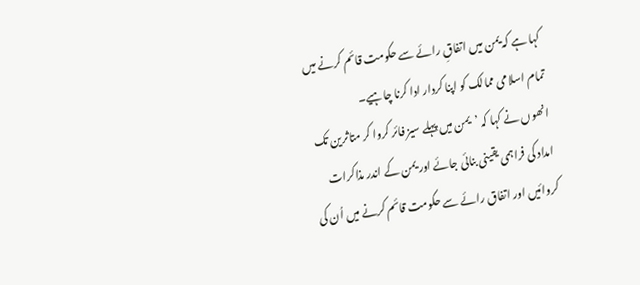کہا ہے کہ یمن میں اتفاقِ رائے سے حکومت قائم کرنے میں تمام اسلامی ممالک کو اپنا کردار ادا کرنا چاہیے۔
انھوں نے کہا کہ ’یمن میں پہلے سیز فائر کروا کر متاثرین تک امداد کی فراہمی یقینی بنائی جائے اور یمن کے اندر مذاکرات کروائیں اور اتفاق رائے سے حکومت قائم کرنے میں اُن کی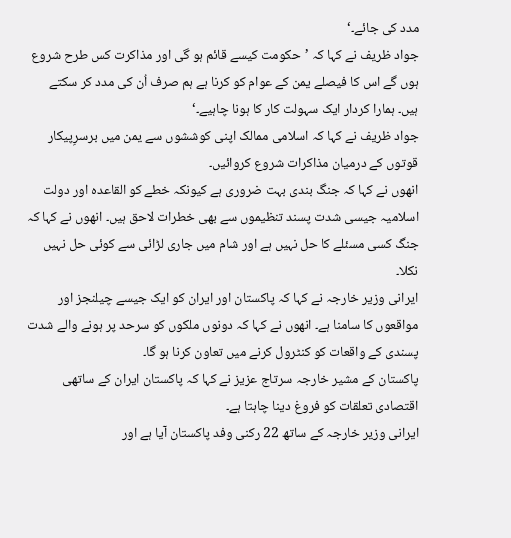مدد کی جائے۔‘
جواد ظریف نے کہا کہ ’حکومت کیسے قائم ہو گی اور مذاکرت کس طرح شروع ہوں گے اس کا فیصلے یمن کے عوام کو کرنا ہے ہم صرف اُن کی مدد کر سکتے ہیں۔ ہمارا کردار ایک سہولت کار کا ہونا چاہیے۔‘
جواد ظریف نے کہا کہ اسلامی ممالک اپنی کوششوں سے یمن میں برسرِپیکار قوتوں کے درمیان مذاکرات شروع کروائیں۔
انھوں نے کہا کہ جنگ بندی بہت ضروری ہے کیونکہ خطے کو القاعدہ اور دولت اسلامیہ جیسی شدت پسند تنظیموں سے بھی خطرات لاحق ہیں۔ انھوں نے کہا کہ جنگ کسی مسئلے کا حل نہیں ہے اور شام میں جاری لڑائی سے کوئی حل نہیں نکلا۔
ایرانی وزیر خارجہ نے کہا کہ پاکستان اور ایران کو ایک جیسے چیلنجز اور مواقعوں کا سامنا ہے۔ انھوں نے کہا کہ دونوں ملکوں کو سرحد پر ہونے والے شدت پسندی کے واقعات کو کنٹرول کرنے میں تعاون کرنا ہو گا۔
پاکستان کے مشیر خارجہ سرتاج عزیز نے کہا کہ پاکستان ایران کے ساتھی اقتصادی تعلقات کو فروغ دینا چاہتا ہے۔
ایرانی وزیر خارجہ کے ساتھ 22 رکنی وفد پاکستان آیا ہے اور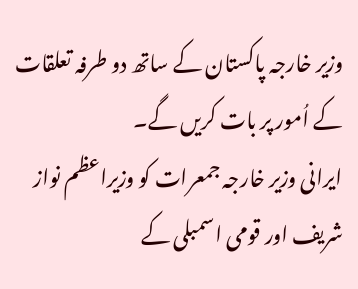وزیر خارجہ پاکستان کے ساتھ دو طرفہ تعلقات کے اُمور پر بات کریں گے۔
ایرانی وزیر خارجہ جمعرات کو وزیراعظم نواز شریف اور قومی اسمبلی کے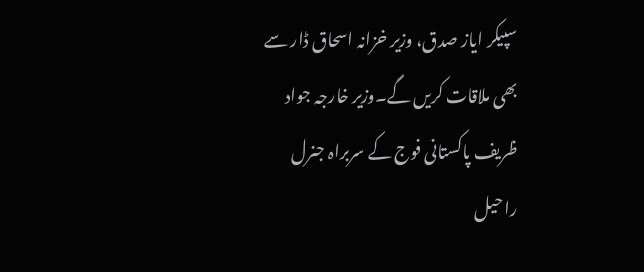سپیکر ایاز صدق، وزیر خزانہ اسحاق ڈار سے بھی ملاقات کریں گے۔وزیر خارجہ جواد ظریف پاکستانی فوج کے سربراہ جنرل راحیل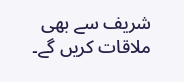شریف سے بھی ملاقات کریں گے۔